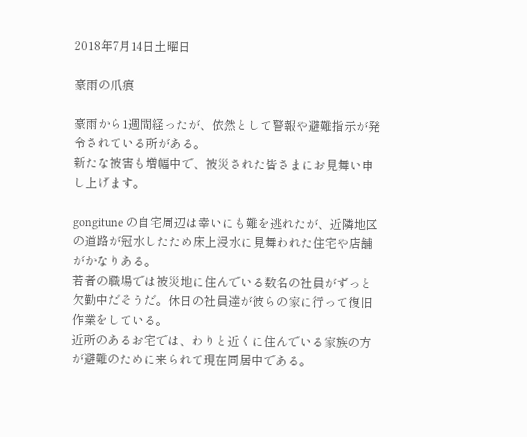2018年7月14日土曜日

豪雨の爪痕

豪雨から1週間経ったが、依然として警報や避難指示が発令されている所がある。
新たな被害も増幅中で、被災された皆さまにお見舞い申し上げます。

gongitune の自宅周辺は幸いにも難を逃れたが、近隣地区の道路が冠水したため床上浸水に見舞われた住宅や店舗がかなりある。
若者の職場では被災地に住んでいる数名の社員がずっと欠勤中だそうだ。休日の社員達が彼らの家に行って復旧作業をしている。
近所のあるお宅では、わりと近くに住んでいる家族の方が避難のために来られて現在同居中である。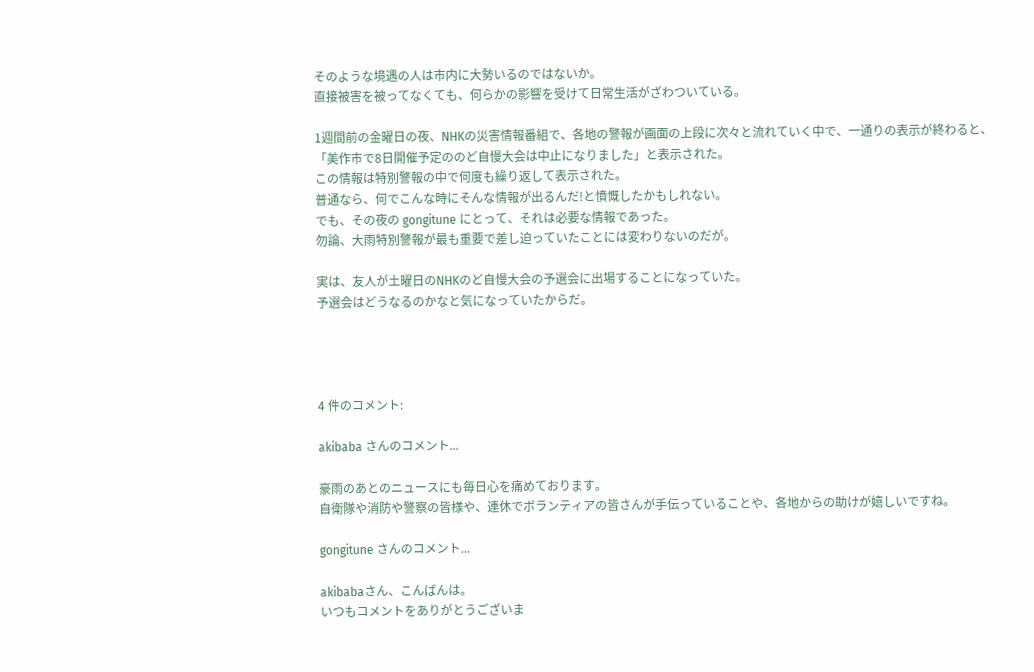そのような境遇の人は市内に大勢いるのではないか。
直接被害を被ってなくても、何らかの影響を受けて日常生活がざわついている。

1週間前の金曜日の夜、NHKの災害情報番組で、各地の警報が画面の上段に次々と流れていく中で、一通りの表示が終わると、
「美作市で8日開催予定ののど自慢大会は中止になりました」と表示された。
この情報は特別警報の中で何度も繰り返して表示された。
普通なら、何でこんな時にそんな情報が出るんだ!と憤慨したかもしれない。
でも、その夜の gongitune にとって、それは必要な情報であった。
勿論、大雨特別警報が最も重要で差し迫っていたことには変わりないのだが。

実は、友人が土曜日のNHKのど自慢大会の予選会に出場することになっていた。
予選会はどうなるのかなと気になっていたからだ。




4 件のコメント:

akibaba さんのコメント...

豪雨のあとのニュースにも毎日心を痛めております。
自衛隊や消防や警察の皆様や、連休でボランティアの皆さんが手伝っていることや、各地からの助けが嬉しいですね。

gongitune さんのコメント...

akibabaさん、こんばんは。
いつもコメントをありがとうございま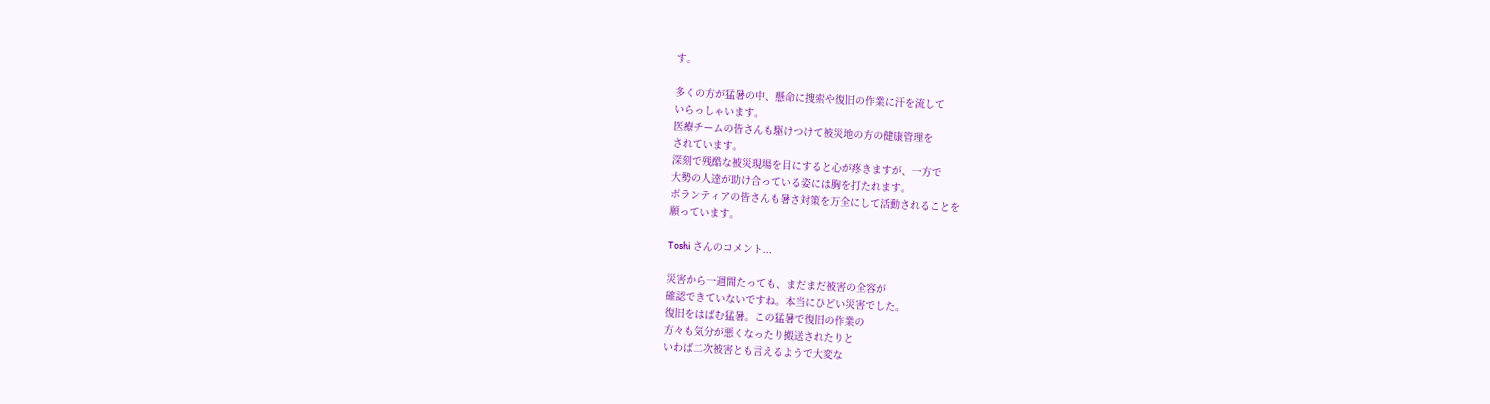す。

多くの方が猛暑の中、懸命に捜索や復旧の作業に汗を流して
いらっしゃいます。
医療チームの皆さんも駆けつけて被災地の方の健康管理を
されています。
深刻で残酷な被災現場を目にすると心が疼きますが、一方で
大勢の人達が助け合っている姿には胸を打たれます。
ボランティアの皆さんも暑さ対策を万全にして活動されることを
願っています。

Toshi さんのコメント...

災害から一週間たっても、まだまだ被害の全容が
確認できていないですね。本当にひどい災害でした。
復旧をはばむ猛暑。この猛暑で復旧の作業の
方々も気分が悪くなったり搬送されたりと
いわば二次被害とも言えるようで大変な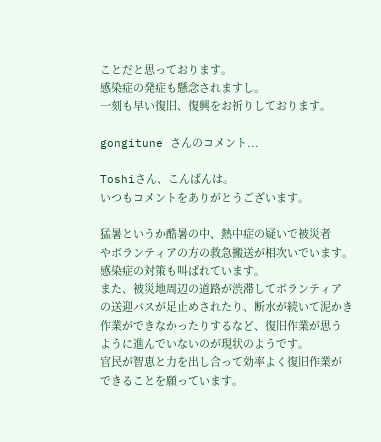ことだと思っております。
感染症の発症も懸念されますし。
一刻も早い復旧、復興をお祈りしております。

gongitune さんのコメント...

Toshiさん、こんばんは。
いつもコメントをありがとうございます。

猛暑というか酷暑の中、熱中症の疑いで被災者
やボランティアの方の救急搬送が相次いでいます。
感染症の対策も叫ばれています。
また、被災地周辺の道路が渋滞してボランティア
の送迎バスが足止めされたり、断水が続いて泥かき
作業ができなかったりするなど、復旧作業が思う
ように進んでいないのが現状のようです。
官民が智恵と力を出し合って効率よく復旧作業が
できることを願っています。